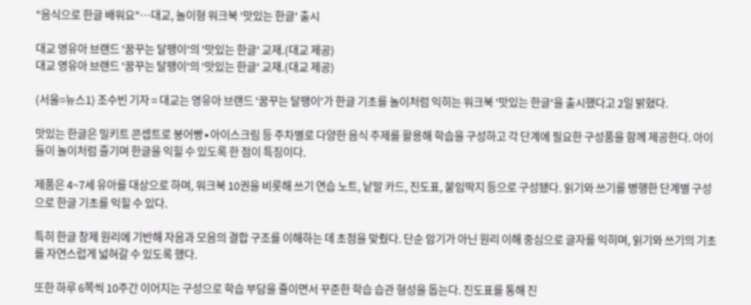"음식으로 한글 배워요"…대교, 놀이형 워크북 '맛있는 한글' 출시

대교 영유아 브랜드 '꿈꾸는 달팽이'의 '맛있는 한글' 교재.(대교 제공)
대교 영유아 브랜드 '꿈꾸는 달팽이'의 '맛있는 한글' 교재.(대교 제공)

(서울=뉴스1) 조수빈 기자 = 대교는 영유아 브랜드 '꿈꾸는 달팽이'가 한글 기초를 놀이처럼 익히는 워크북 '맛있는 한글'을 출시했다고 2일 밝혔다.

맛있는 한글은 밀키트 콘셉트로 붕어빵∙아이스크림 등 주차별로 다양한 음식 주제를 활용해 학습을 구성하고 각 단계에 필요한 구성품을 함께 제공한다. 아이들이 놀이처럼 즐기며 한글을 익힐 수 있도록 한 점이 특징이다.

제품은 4~7세 유아를 대상으로 하며, 워크북 10권을 비롯해 쓰기 연습 노트, 낱말 카드, 진도표, 붙임딱지 등으로 구성됐다. 읽기와 쓰기를 병행한 단계별 구성으로 한글 기초를 익힐 수 있다.

특히 한글 창제 원리에 기반해 자음과 모음의 결합 구조를 이해하는 데 초점을 맞췄다. 단순 암기가 아닌 원리 이해 중심으로 글자를 익히며, 읽기와 쓰기의 기초를 자연스럽게 넓혀갈 수 있도록 했다.

또한 하루 6쪽씩 10주간 이어지는 구성으로 학습 부담을 줄이면서 꾸준한 학습 습관 형성을 돕는다. 진도표를 통해 진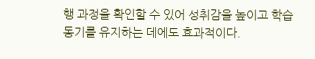행 과정을 확인할 수 있어 성취감을 높이고 학습 동기를 유지하는 데에도 효과적이다.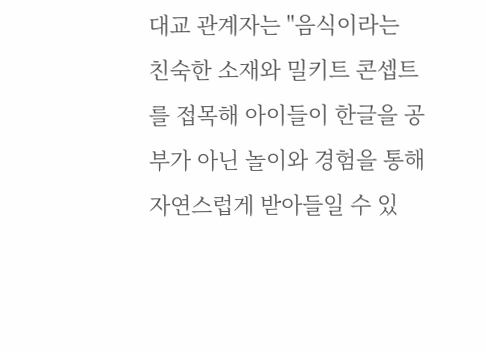대교 관계자는 "음식이라는 친숙한 소재와 밀키트 콘셉트를 접목해 아이들이 한글을 공부가 아닌 놀이와 경험을 통해 자연스럽게 받아들일 수 있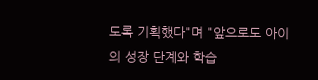도록 기획했다"며 "앞으로도 아이의 성장 단계와 학습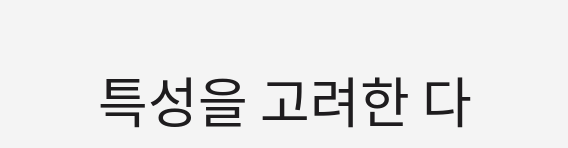특성을 고려한 다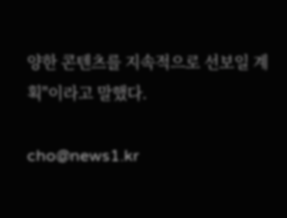양한 콘텐츠를 지속적으로 선보일 계획"이라고 말했다.

cho@news1.kr